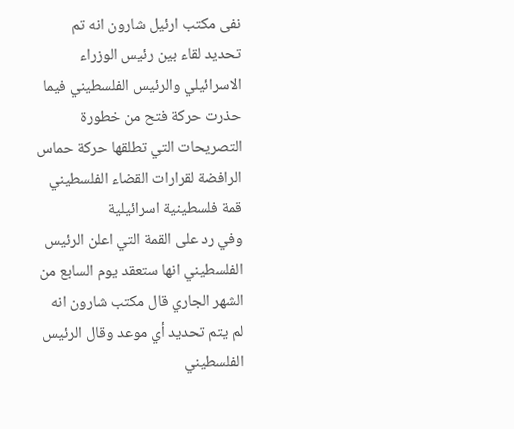نفى مكتب ارئيل شارون انه تم تحديد لقاء بين رئيس الوزراء الاسرائيلي والرئيس الفلسطيني فيما حذرت حركة فتح من خطورة التصريحات التي تطلقها حركة حماس الرافضة لقرارات القضاء الفلسطيني
قمة فلسطينية اسرائيلية
وفي رد على القمة التي اعلن الرئيس الفلسطيني انها ستعقد يوم السابع من الشهر الجاري قال مكتب شارون انه لم يتم تحديد أي موعد وقال الرئيس الفلسطيني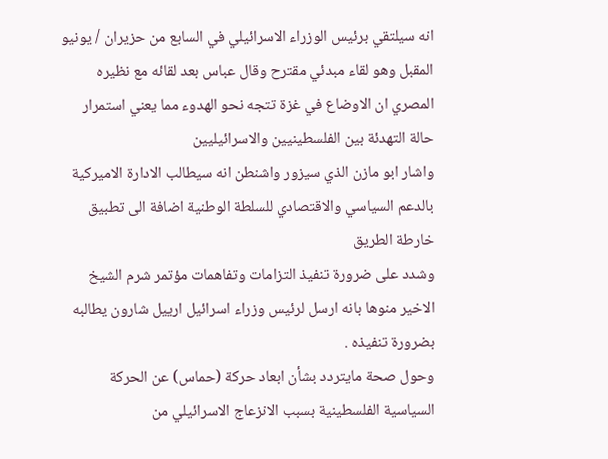انه سيلتقي برئيس الوزراء الاسرائيلي في السابع من حزيران / يونيو المقبل وهو لقاء مبدئي مقترح وقال عباس بعد لقائه مع نظيره المصري ان الاوضاع في غزة تتجه نحو الهدوء مما يعني استمرار حالة التهدئة بين الفلسطينيين والاسرائيليين
واشار ابو مازن الذي سيزور واشنطن انه سيطالب الادارة الاميركية بالدعم السياسي والاقتصادي للسلطة الوطنية اضافة الى تطبيق خارطة الطريق
وشدد على ضرورة تنفيذ التزامات وتفاهمات مؤتمر شرم الشيخ الاخير منوها بانه ارسل لرئيس وزراء اسرائيل ارييل شارون يطالبه بضرورة تنفيذه .
وحول صحة مايتردد بشأن ابعاد حركة (حماس) عن الحركة السياسية الفلسطينية بسبب الانزعاج الاسرائيلي من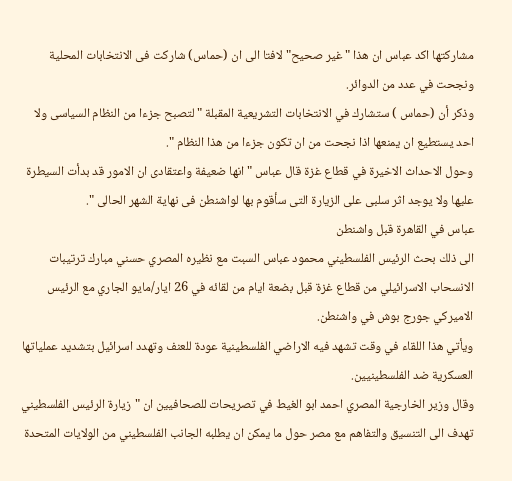مشاركتها اكد عباس ان هذا " غير صحيح" لافتا الى ان (حماس) شاركت فى الانتخابات المحلية ونجحت في عدد من الدوائر.
وذكر أن (حماس ) ستشارك في الانتخابات التشريعية المقبلة " لتصبح جزءا من النظام السياسى ولا احد يستطيع ان يمنعها اذا نجحت من ان تكون جزءا من هذا النظام ".
وحول الاحداث الاخيرة في قطاع غزة قال عباس " انها ضعيفة واعتقادى ان الامور قد بدأت السيطرة عليها ولا يوجد اثر سلبى على الزيارة التى سأقوم بها لواشنطن فى نهاية الشهر الحالى ".
عباس في القاهرة قبل واشنطن
الى ذلك بحث الرئيس الفلسطيني محمود عباس السبت مع نظيره المصري حسني مبارك ترتيبات الانسحاب الاسرائيلي من قطاع غزة قبل بضعة ايام من لقائه في 26 ايار/مايو الجاري مع الرئيس الاميركي جورج بوش في واشنطن.
ويأتي هذا اللقاء في وقت تشهد فيه الاراضي الفلسطينية عودة للعنف وتهدد اسرائيل بتشديد عملياتها العسكرية ضد الفلسطينيين.
وقال وزير الخارجية المصري احمد ابو الغيط في تصريحات للصحافيين ان "زيارة الرئيس الفلسطيني تهدف الى التنسيق والتفاهم مع مصر حول ما يمكن ان يطلبه الجانب الفلسطيني من الولايات المتحدة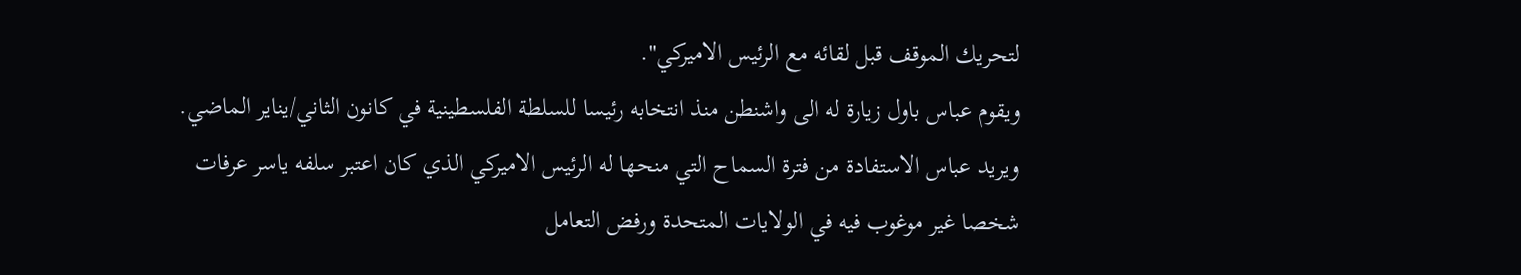لتحريك الموقف قبل لقائه مع الرئيس الاميركي".
ويقوم عباس باول زيارة له الى واشنطن منذ انتخابه رئيسا للسلطة الفلسطينية في كانون الثاني/يناير الماضي. ويريد عباس الاستفادة من فترة السماح التي منحها له الرئيس الاميركي الذي كان اعتبر سلفه ياسر عرفات شخصا غير موغوب فيه في الولايات المتحدة ورفض التعامل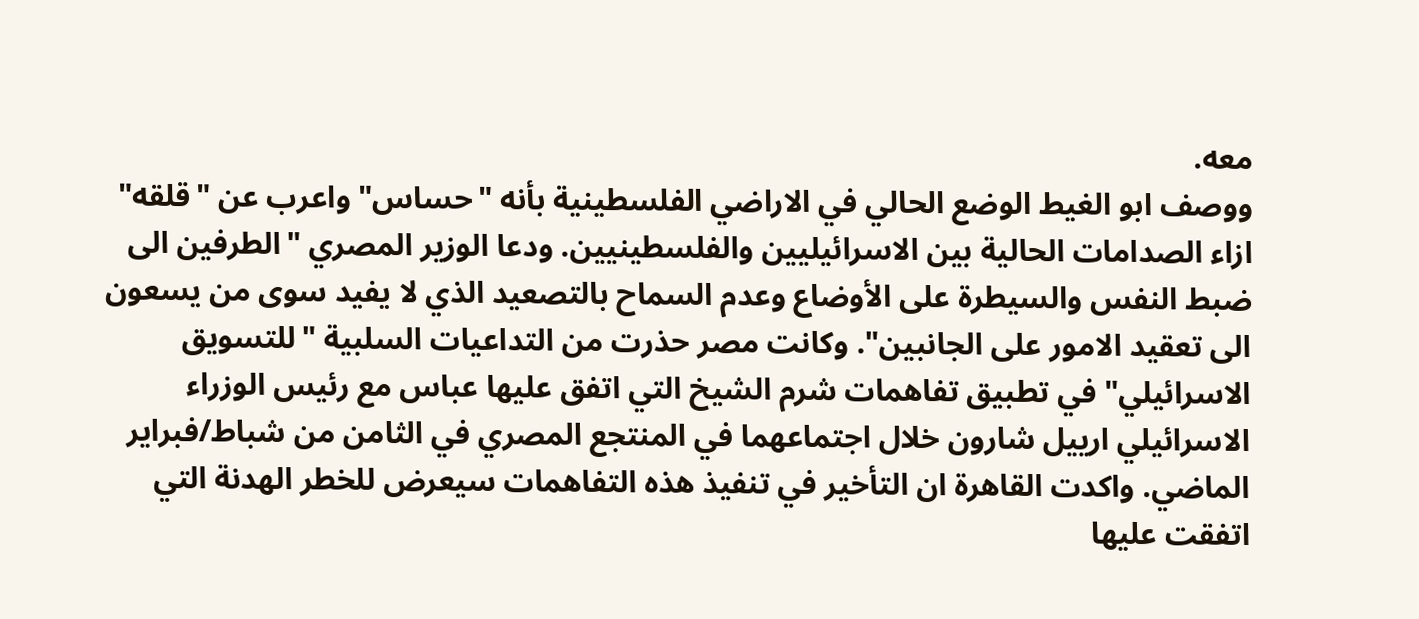معه.
ووصف ابو الغيط الوضع الحالي في الاراضي الفلسطينية بأنه "حساس" واعرب عن "قلقه" ازاء الصدامات الحالية بين الاسرائيليين والفلسطينيين. ودعا الوزير المصري "الطرفين الى ضبط النفس والسيطرة على الأوضاع وعدم السماح بالتصعيد الذي لا يفيد سوى من يسعون الى تعقيد الامور على الجانبين". وكانت مصر حذرت من التداعيات السلبية "للتسويق الاسرائيلي" في تطبيق تفاهمات شرم الشيخ التي اتفق عليها عباس مع رئيس الوزراء الاسرائيلي ارييل شارون خلال اجتماعهما في المنتجع المصري في الثامن من شباط/فبراير الماضي. واكدت القاهرة ان التأخير في تنفيذ هذه التفاهمات سيعرض للخطر الهدنة التي اتفقت عليها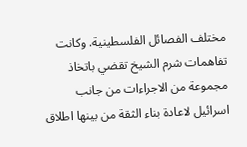مختلف الفصائل الفلسطينية. وكانت تفاهمات شرم الشيخ تقضي باتخاذ مجموعة من الاجراءات من جانب اسرائيل لاعادة بناء الثقة من بينها اطلاق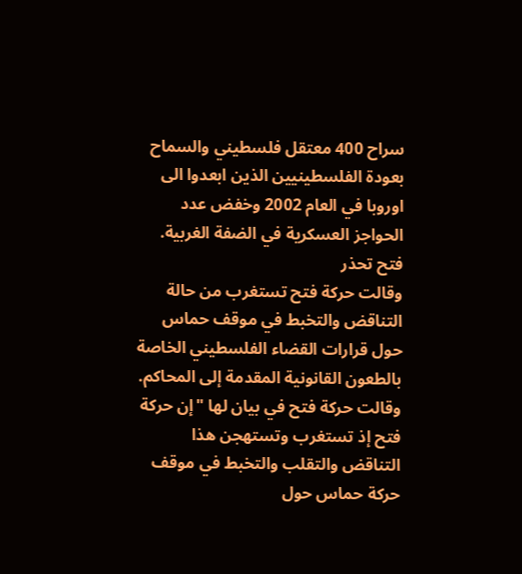سراح 400 معتقل فلسطيني والسماح بعودة الفلسطينيين الذين ابعدوا الى اوروبا في العام 2002 وخفض عدد الحواجز العسكرية في الضفة الغربية.
فتح تحذر
وقالت حركة فتح تستغرب من حالة التناقض والتخبط في موقف حماس حول قرارات القضاء الفلسطيني الخاصة بالطعون القانونية المقدمة إلى المحاكم.
وقالت حركة فتح في بيان لها "إن حركة فتح إذ تستغرب وتستهجن هذا التناقض والتقلب والتخبط في موقف حركة حماس حول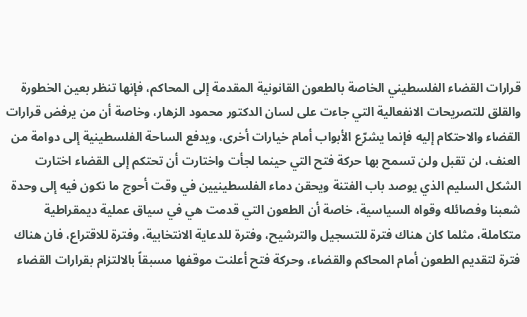قرارات القضاء الفلسطيني الخاصة بالطعون القانونية المقدمة إلى المحاكم، فإنها تنظر بعين الخطورة والقلق للتصريحات الانفعالية التي جاءت على لسان الدكتور محمود الزهار، وخاصة أن من يرفض قرارات القضاء والاحتكام إليه فإنما يشرّع الأبواب أمام خيارات أخرى، ويدفع الساحة الفلسطينية إلى دوامة من العنف، لن تقبل ولن تسمح بها حركة فتح التي حينما لجأت واختارت أن تحتكم إلى القضاء اختارت الشكل السليم الذي يوصد باب الفتنة ويحقن دماء الفلسطينيين في وقت أحوج ما نكون فيه إلى وحدة شعبنا وفصائله وقواه السياسية، خاصة أن الطعون التي قدمت هي في سياق عملية ديمقراطية متكاملة، مثلما كان هناك فترة للتسجيل والترشيح، وفترة للدعاية الانتخابية، وفترة للاقتراع، فان هناك فترة لتقديم الطعون أمام المحاكم والقضاء، وحركة فتح أعلنت موقفها مسبقاً بالالتزام بقرارات القضاء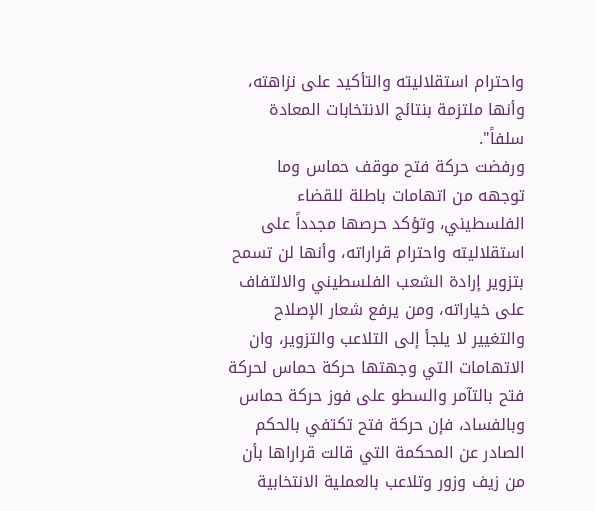واحترام استقلاليته والتأكيد على نزاهته، وأنها ملتزمة بنتائج الانتخابات المعادة سلفاً".
ورفضت حركة فتح موقف حماس وما توجهه من اتهامات باطلة للقضاء الفلسطيني، وتؤكد حرصها مجدداً على استقلاليته واحترام قراراته، وأنها لن تسمح بتزوير إرادة الشعب الفلسطيني والالتفاف على خياراته، ومن يرفع شعار الإصلاح والتغيير لا يلجأ إلى التلاعب والتزوير، وان الاتهامات التي وجهتها حركة حماس لحركة فتح بالتآمر والسطو على فوز حركة حماس وبالفساد، فإن حركة فتح تكتفي بالحكم الصادر عن المحكمة التي قالت قراراها بأن من زيف وزور وتلاعب بالعملية الانتخابية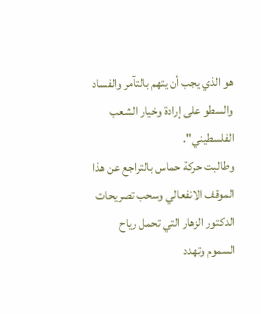هو الذي يجب أن يتهم بالتآمر والفساد والسطو على إرادة وخيار الشعب الفلسطيني".
وطالبت حركة حماس بالتراجع عن هذا الموقف الانفعالي وسحب تصريحات الدكتور الزهار التي تحمل رياح السموم وتهدد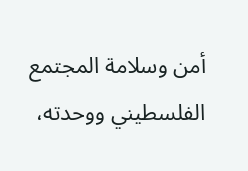أمن وسلامة المجتمع الفلسطيني ووحدته،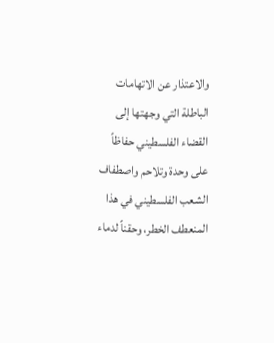والاعتذار عن الاتهامات الباطلة التي وجهتها إلى القضاء الفلسطيني حفاظاً على وحدة وتلاحم واصطفاف الشعب الفلسطيني في هذا المنعطف الخطر، وحقناً لدماء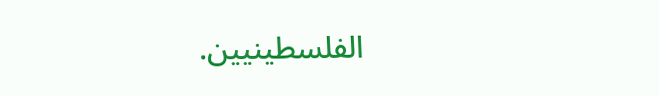الفلسطينيين.